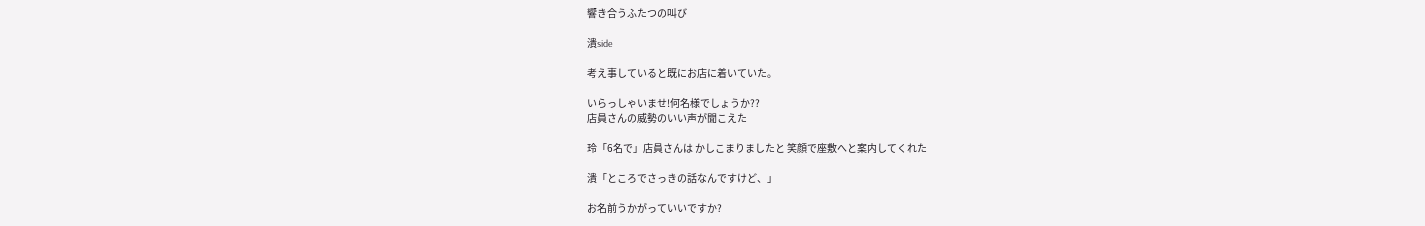響き合うふたつの叫び

潰side

考え事していると既にお店に着いていた。

いらっしゃいませ!何名様でしょうか??
店員さんの威勢のいい声が聞こえた

玲「6名で」店員さんは かしこまりましたと 笑顔で座敷へと案内してくれた

潰「ところでさっきの話なんですけど、」

お名前うかがっていいですか?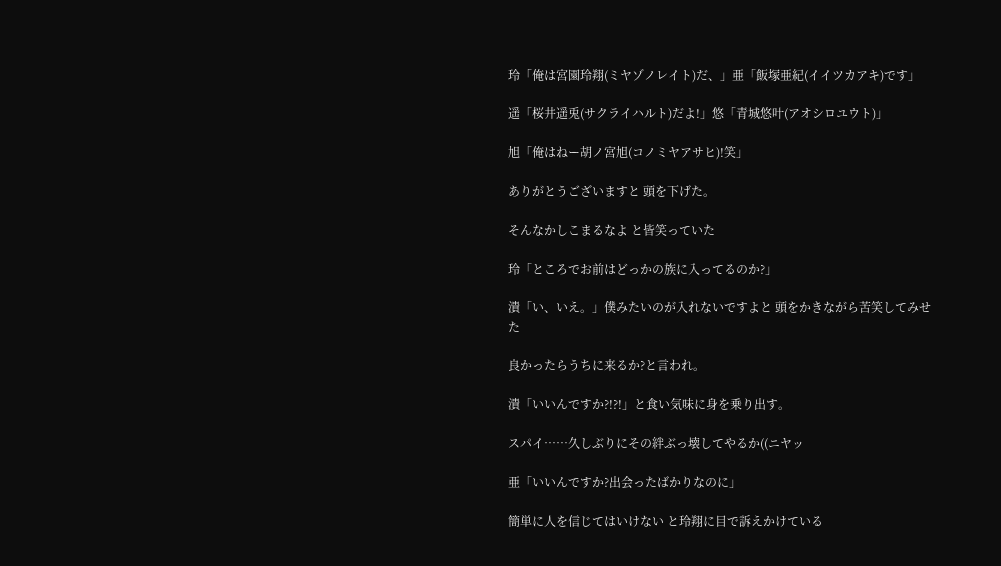玲「俺は宮園玲翔(ミヤゾノレイト)だ、」亜「飯塚亜紀(イイツカアキ)です」

遥「桜井遥兎(サクライハルト)だよ!」悠「青城悠叶(アオシロユウト)」

旭「俺はねー胡ノ宮旭(コノミヤアサヒ)!笑」

ありがとうございますと 頭を下げた。

そんなかしこまるなよ と皆笑っていた

玲「ところでお前はどっかの族に入ってるのか?」

潰「い、いえ。」僕みたいのが入れないですよと 頭をかきながら苦笑してみせた

良かったらうちに来るか?と言われ。

潰「いいんですか?!?!」と食い気味に身を乗り出す。

スパイ……久しぶりにその絆ぶっ壊してやるか((ニヤッ

亜「いいんですか?出会ったばかりなのに」

簡単に人を信じてはいけない と玲翔に目で訴えかけている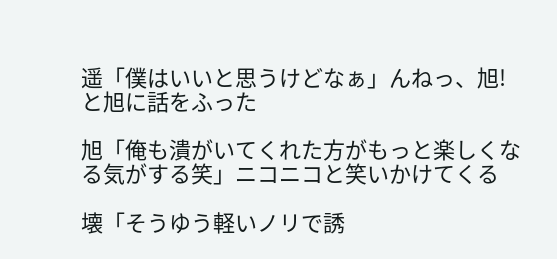遥「僕はいいと思うけどなぁ」んねっ、旭!
と旭に話をふった

旭「俺も潰がいてくれた方がもっと楽しくなる気がする笑」ニコニコと笑いかけてくる

壊「そうゆう軽いノリで誘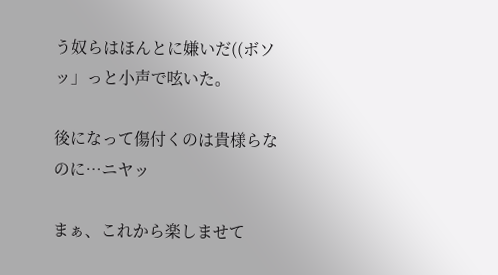う奴らはほんとに嫌いだ((ボソッ」っと小声で呟いた。

後になって傷付くのは貴様らなのに…ニヤッ

まぁ、これから楽しませて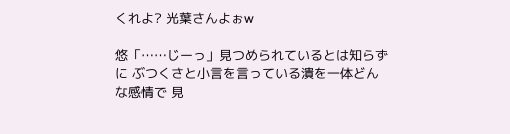くれよ? 光葉さんよぉw

悠「……じーっ」見つめられているとは知らずに ぶつくさと小言を言っている潰を一体どんな感情で 見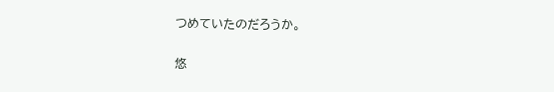つめていたのだろうか。

悠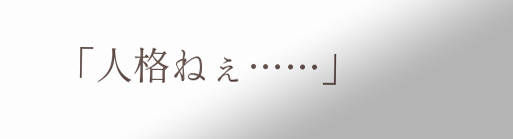「人格ねぇ……」